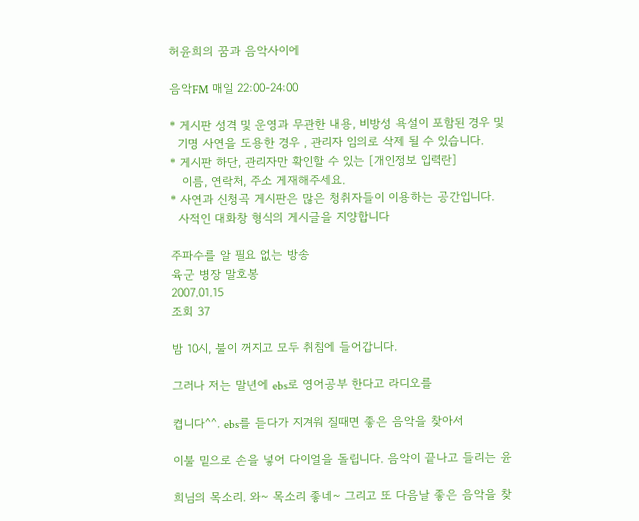허윤희의 꿈과 음악사이에

음악FM 매일 22:00-24:00

* 게시판 성격 및 운영과 무관한 내용, 비방성 욕설이 포함된 경우 및
  기명 사연을 도용한 경우 , 관리자 임의로 삭제 될 수 있습니다.
* 게시판 하단, 관리자만 확인할 수 있는 [개인정보 입력란]
   이름, 연락처, 주소 게재해주세요.
* 사연과 신청곡 게시판은 많은 청취자들이 이용하는 공간입니다.
  사적인 대화창 형식의 게시글을 지양합니다

주파수를 알 필요 없는 방송
육군 병장 말호봉
2007.01.15
조회 37

밤 10시, 불이 꺼지고 모두 취침에 들어갑니다.

그러나 저는 말년에 ebs로 영어공부 한다고 라디오를

켭니다^^. ebs를 듣다가 지겨워 질때면 좋은 음악을 찾아서

이불 밑으로 손을 넣어 다이얼을 돌립니다. 음악이 끝나고 들리는 윤

희님의 목소리. 와~ 목소리 좋네~ 그리고 또 다음날 좋은 음악을 찾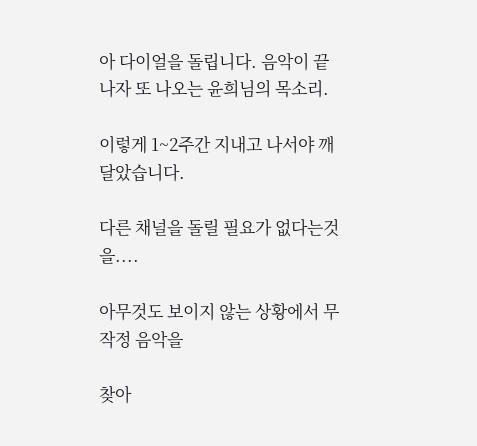아 다이얼을 돌립니다. 음악이 끝나자 또 나오는 윤희님의 목소리.

이렇게 1~2주간 지내고 나서야 깨달았습니다.

다른 채널을 돌릴 필요가 없다는것을....

아무것도 보이지 않는 상황에서 무작정 음악을

찾아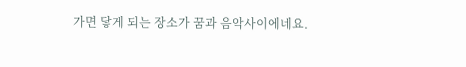가면 닿게 되는 장소가 꿈과 음악사이에네요.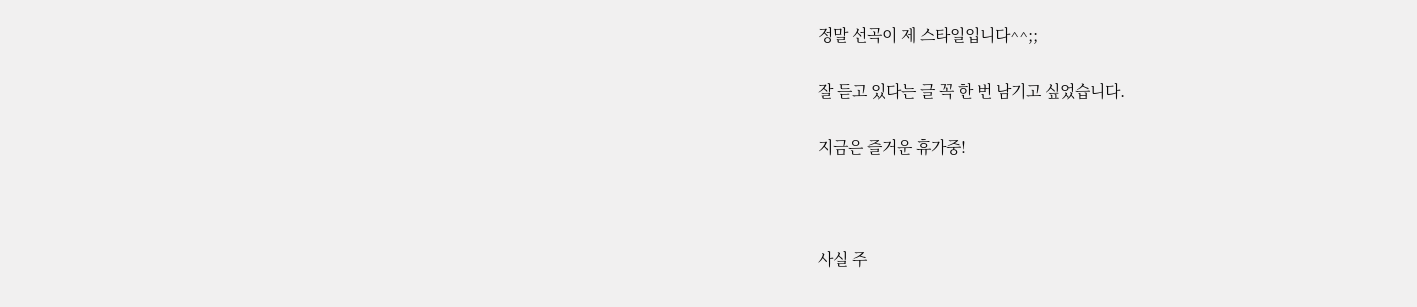정말 선곡이 제 스타일입니다^^;;

잘 듣고 있다는 글 꼭 한 번 남기고 싶었습니다.

지금은 즐거운 휴가중!



사실 주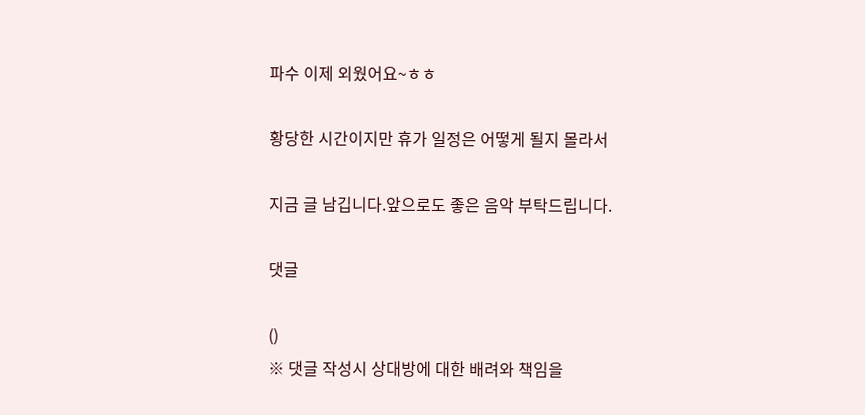파수 이제 외웠어요~ㅎㅎ

황당한 시간이지만 휴가 일정은 어떻게 될지 몰라서

지금 글 남깁니다.앞으로도 좋은 음악 부탁드립니다.

댓글

()
※ 댓글 작성시 상대방에 대한 배려와 책임을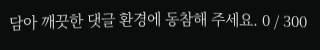담아 깨끗한 댓글 환경에 동참해 주세요. 0 / 300